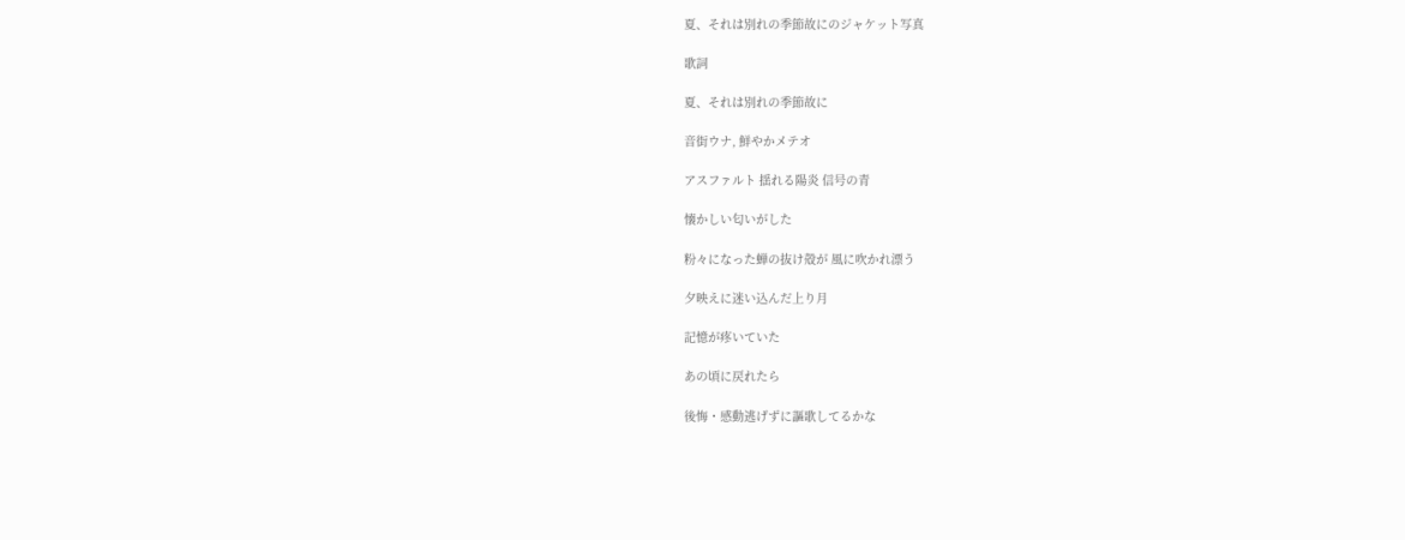夏、それは別れの季節故にのジャケット写真

歌詞

夏、それは別れの季節故に

音街ウナ, 鮮やかメテオ

アスファルト 揺れる陽炎 信号の青

懐かしい匂いがした

粉々になった蝉の抜け殻が 風に吹かれ漂う

夕映えに迷い込んだ上り月

記憶が疼いていた

あの頃に戻れたら

後悔・感動逃げずに謳歌してるかな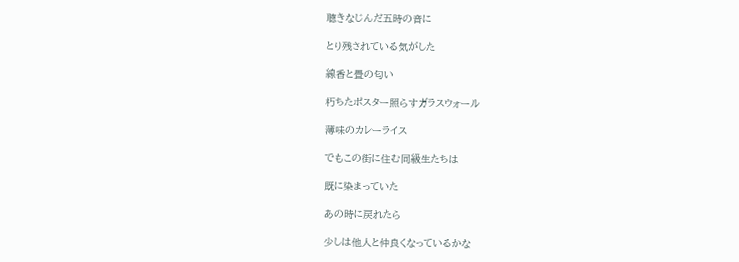聴きなじんだ五時の音に

とり残されている気がした

線香と畳の匂い

朽ちたポスター照らすガラスウォール

薄味のカレーライス

でもこの街に住む同級生たちは

既に染まっていた

あの時に戻れたら

少しは他人と仲良くなっているかな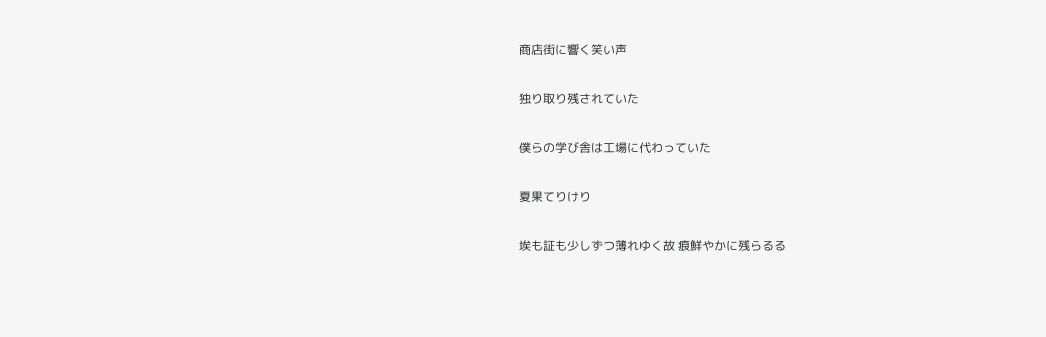商店街に響く笑い声

独り取り残されていた

僕らの学び舎は工場に代わっていた

夏果てりけり

埃も証も少しずつ薄れゆく故 痕鮮やかに残らるる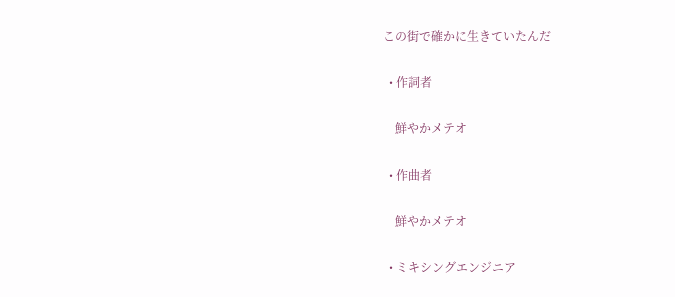この街で確かに生きていたんだ

  • 作詞者

    鮮やかメテオ

  • 作曲者

    鮮やかメテオ

  • ミキシングエンジニア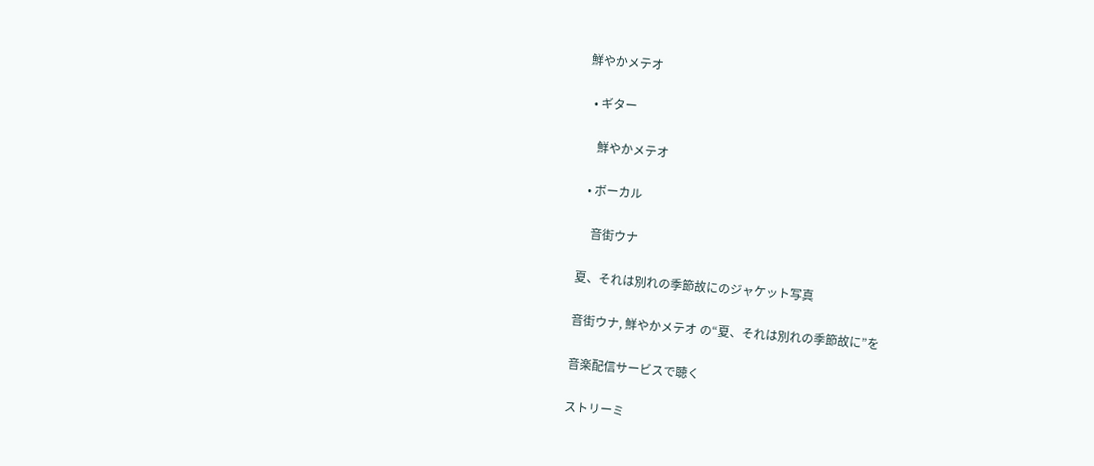鮮やかメテオ

  • ギター

    鮮やかメテオ

  • ボーカル

    音街ウナ

夏、それは別れの季節故にのジャケット写真

音街ウナ, 鮮やかメテオ の“夏、それは別れの季節故に”を

音楽配信サービスで聴く

ストリーミ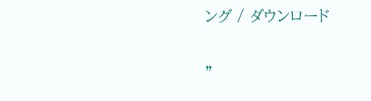ング / ダウンロード

"